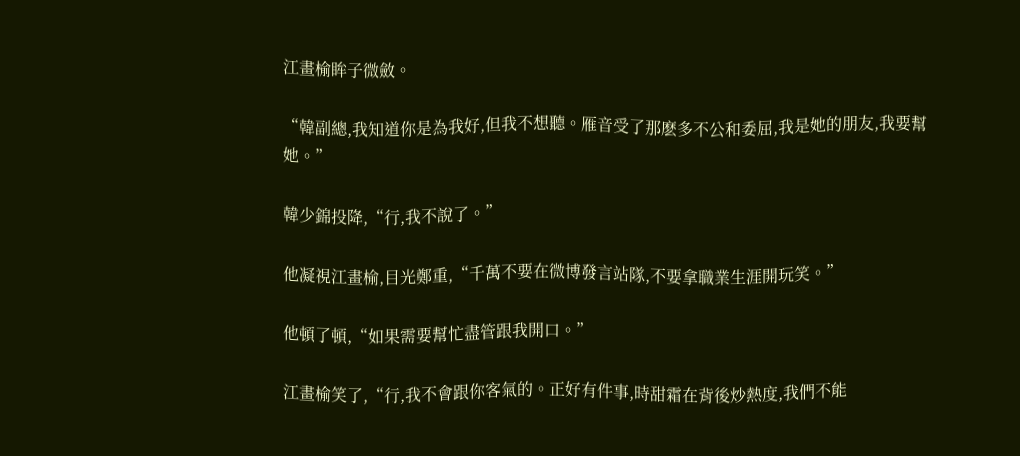江畫榆眸子微斂。

“韓副總,我知道你是為我好,但我不想聽。雁音受了那麽多不公和委屈,我是她的朋友,我要幫她。”

韓少錦投降,“行,我不說了。”

他凝視江畫榆,目光鄭重,“千萬不要在微博發言站隊,不要拿職業生涯開玩笑。”

他頓了頓,“如果需要幫忙盡管跟我開口。”

江畫榆笑了,“行,我不會跟你客氣的。正好有件事,時甜霜在背後炒熱度,我們不能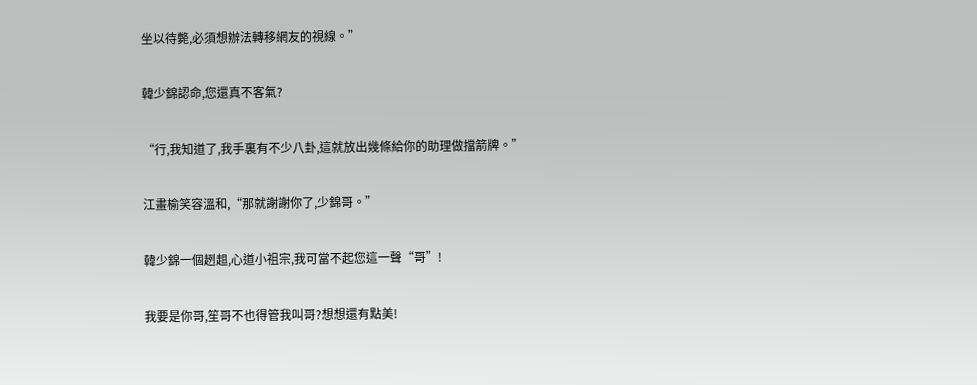坐以待斃,必須想辦法轉移網友的視線。”

韓少錦認命,您還真不客氣?

“行,我知道了,我手裏有不少八卦,這就放出幾條給你的助理做擋箭牌。”

江畫榆笑容溫和,“那就謝謝你了,少錦哥。”

韓少錦一個趔趄,心道小祖宗,我可當不起您這一聲“哥”!

我要是你哥,笙哥不也得管我叫哥?想想還有點美!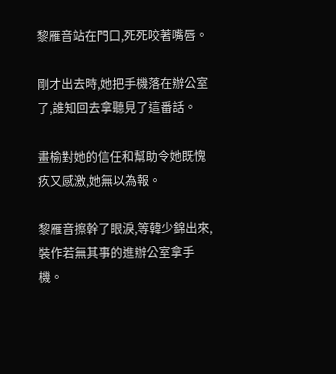黎雁音站在門口,死死咬著嘴唇。

剛才出去時,她把手機落在辦公室了,誰知回去拿聽見了這番話。

畫榆對她的信任和幫助令她既愧疚又感激,她無以為報。

黎雁音擦幹了眼淚,等韓少錦出來,裝作若無其事的進辦公室拿手機。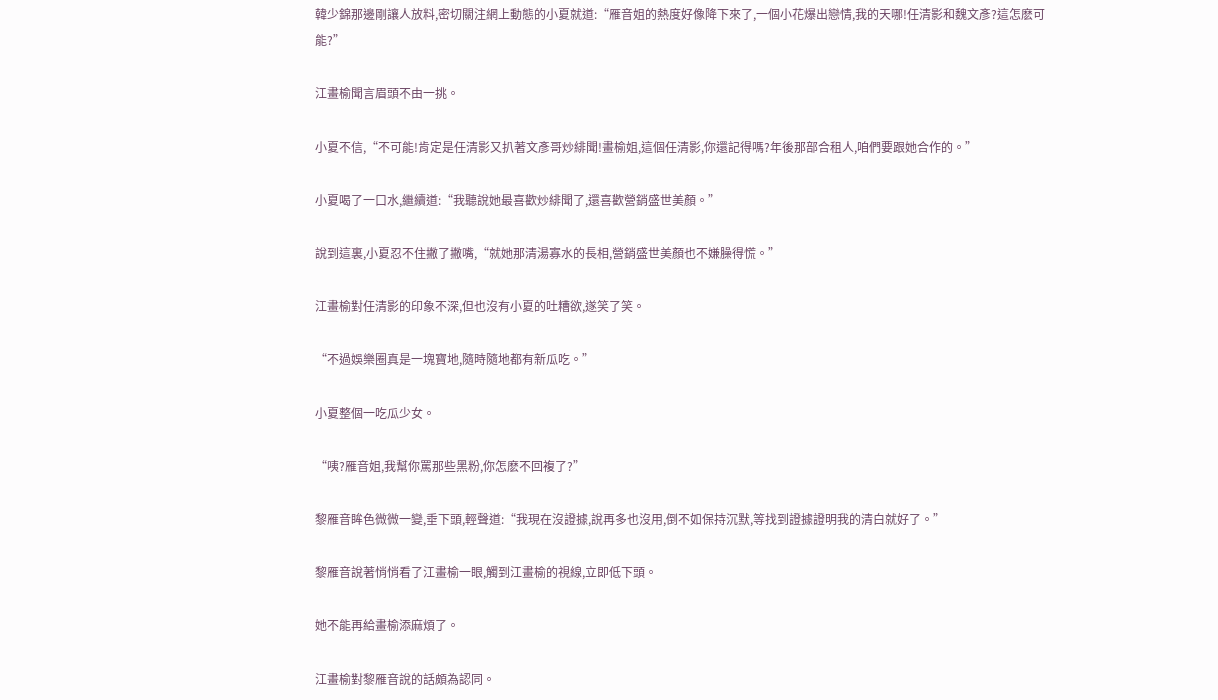韓少錦那邊剛讓人放料,密切關注網上動態的小夏就道:“雁音姐的熱度好像降下來了,一個小花爆出戀情,我的天哪!任清影和魏文彥?這怎麽可能?”

江畫榆聞言眉頭不由一挑。

小夏不信,“不可能!肯定是任清影又扒著文彥哥炒緋聞!畫榆姐,這個任清影,你還記得嗎?年後那部合租人,咱們要跟她合作的。”

小夏喝了一口水,繼續道:“我聽說她最喜歡炒緋聞了,還喜歡營銷盛世美顏。”

說到這裏,小夏忍不住撇了撇嘴,“就她那清湯寡水的長相,營銷盛世美顏也不嫌臊得慌。”

江畫榆對任清影的印象不深,但也沒有小夏的吐糟欲,遂笑了笑。

“不過娛樂圈真是一塊寶地,隨時隨地都有新瓜吃。”

小夏整個一吃瓜少女。

“咦?雁音姐,我幫你罵那些黑粉,你怎麽不回複了?”

黎雁音眸色微微一變,垂下頭,輕聲道:“我現在沒證據,說再多也沒用,倒不如保持沉默,等找到證據證明我的清白就好了。”

黎雁音說著悄悄看了江畫榆一眼,觸到江畫榆的視線,立即低下頭。

她不能再給畫榆添麻煩了。

江畫榆對黎雁音說的話頗為認同。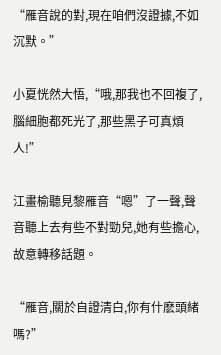“雁音說的對,現在咱們沒證據,不如沉默。”

小夏恍然大悟,“哦,那我也不回複了,腦細胞都死光了,那些黑子可真煩人!”

江畫榆聽見黎雁音“嗯”了一聲,聲音聽上去有些不對勁兒,她有些擔心,故意轉移話題。

“雁音,關於自證清白,你有什麽頭緒嗎?”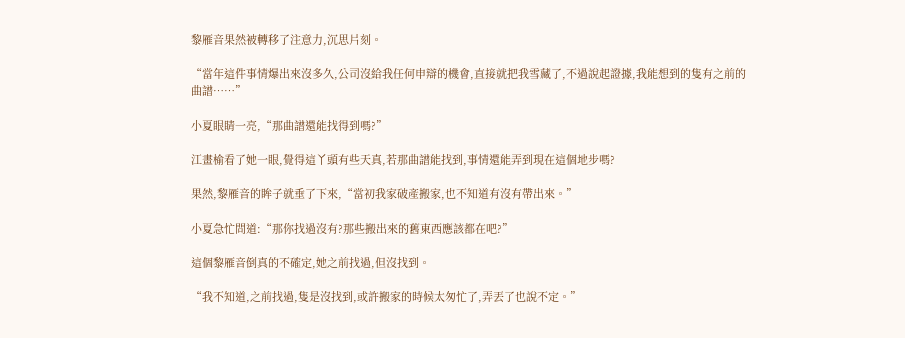黎雁音果然被轉移了注意力,沉思片刻。

“當年這件事情爆出來沒多久,公司沒給我任何申辯的機會,直接就把我雪藏了,不過說起證據,我能想到的隻有之前的曲譜……”

小夏眼睛一亮,“那曲譜還能找得到嗎?”

江畫榆看了她一眼,覺得這丫頭有些天真,若那曲譜能找到,事情還能弄到現在這個地步嗎?

果然,黎雁音的眸子就垂了下來,“當初我家破產搬家,也不知道有沒有帶出來。”

小夏急忙問道:“那你找過沒有?那些搬出來的舊東西應該都在吧?”

這個黎雁音倒真的不確定,她之前找過,但沒找到。

“我不知道,之前找過,隻是沒找到,或許搬家的時候太匆忙了,弄丟了也說不定。”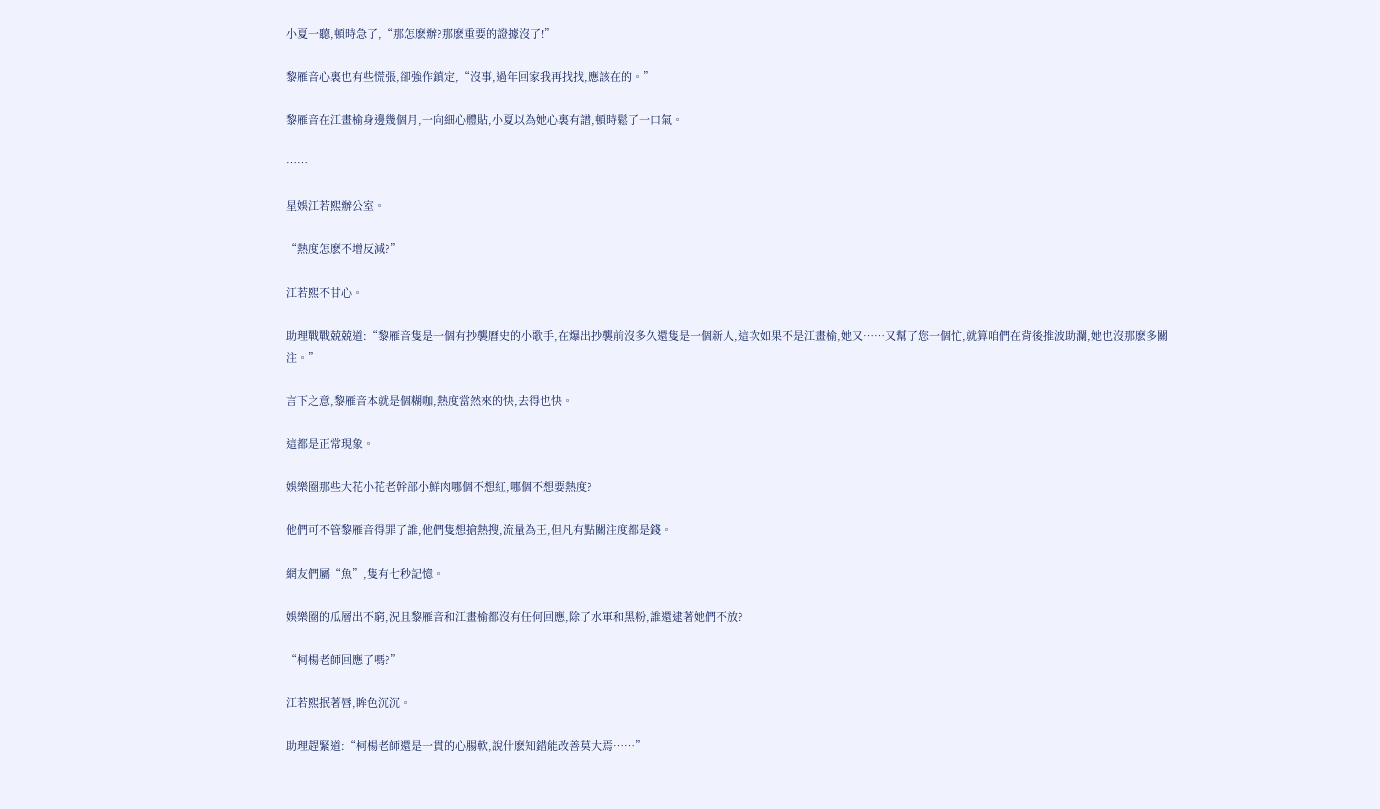小夏一聽,頓時急了,“那怎麽辦?那麽重要的證據沒了!”

黎雁音心裏也有些慌張,卻強作鎮定,“沒事,過年回家我再找找,應該在的。”

黎雁音在江畫榆身邊幾個月,一向細心體貼,小夏以為她心裏有譜,頓時鬆了一口氣。

……

星娛江若熙辦公室。

“熱度怎麽不增反減?”

江若熙不甘心。

助理戰戰兢兢道:“黎雁音隻是一個有抄襲曆史的小歌手,在爆出抄襲前沒多久還隻是一個新人,這次如果不是江畫榆,她又……又幫了您一個忙,就算咱們在背後推波助瀾,她也沒那麽多關注。”

言下之意,黎雁音本就是個糊咖,熱度當然來的快,去得也快。

這都是正常現象。

娛樂圈那些大花小花老幹部小鮮肉哪個不想紅,哪個不想要熱度?

他們可不管黎雁音得罪了誰,他們隻想搶熱搜,流量為王,但凡有點關注度都是錢。

網友們屬“魚”,隻有七秒記憶。

娛樂圈的瓜層出不窮,況且黎雁音和江畫榆都沒有任何回應,除了水軍和黑粉,誰還逮著她們不放?

“柯楊老師回應了嗎?”

江若熙抿著唇,眸色沉沉。

助理趕緊道:“柯楊老師還是一貫的心腸軟,說什麽知錯能改善莫大焉……”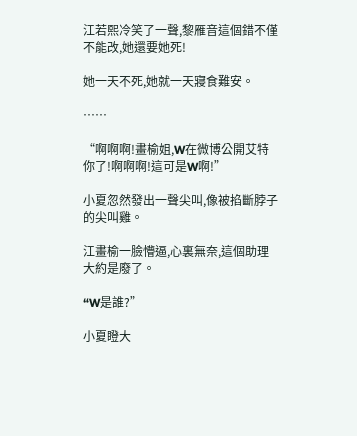江若熙冷笑了一聲,黎雁音這個錯不僅不能改,她還要她死!

她一天不死,她就一天寢食難安。

……

“啊啊啊!畫榆姐,W在微博公開艾特你了!啊啊啊!這可是W啊!”

小夏忽然發出一聲尖叫,像被掐斷脖子的尖叫雞。

江畫榆一臉懵逼,心裏無奈,這個助理大約是廢了。

“W是誰?”

小夏瞪大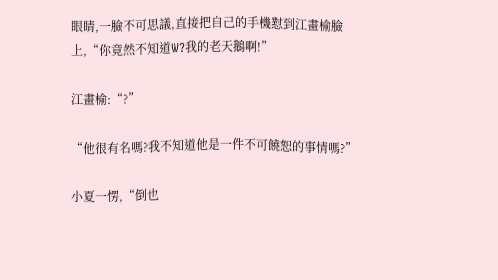眼睛,一臉不可思議,直接把自己的手機懟到江畫榆臉上,“你竟然不知道W?我的老天鵝啊!”

江畫榆:“?”

“他很有名嗎?我不知道他是一件不可饒恕的事情嗎?”

小夏一愣,“倒也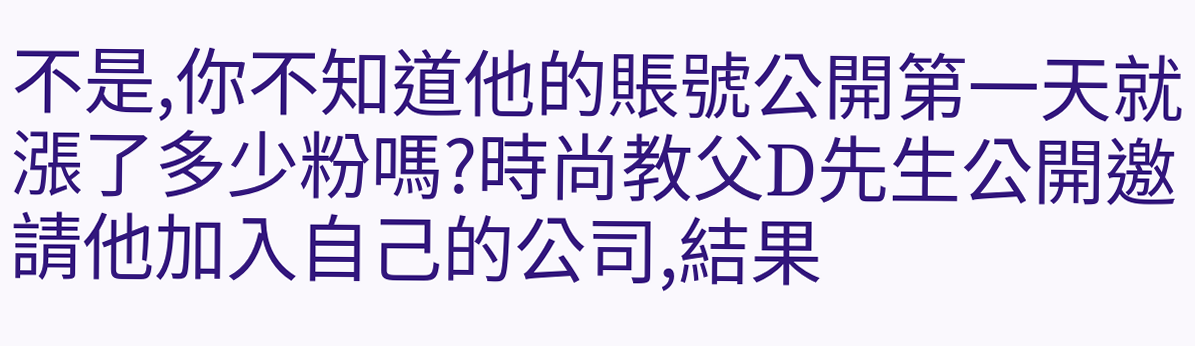不是,你不知道他的賬號公開第一天就漲了多少粉嗎?時尚教父D先生公開邀請他加入自己的公司,結果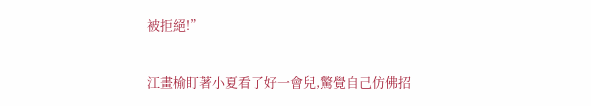被拒絕!”

江畫榆盯著小夏看了好一會兒,驚覺自己仿佛招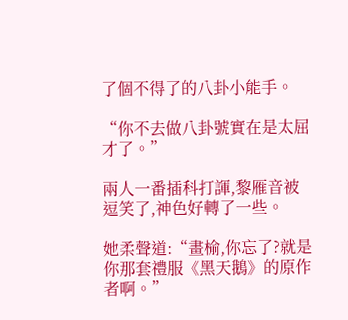了個不得了的八卦小能手。

“你不去做八卦號實在是太屈才了。”

兩人一番插科打諢,黎雁音被逗笑了,神色好轉了一些。

她柔聲道:“畫榆,你忘了?就是你那套禮服《黑天鵝》的原作者啊。”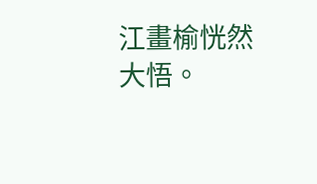江畫榆恍然大悟。